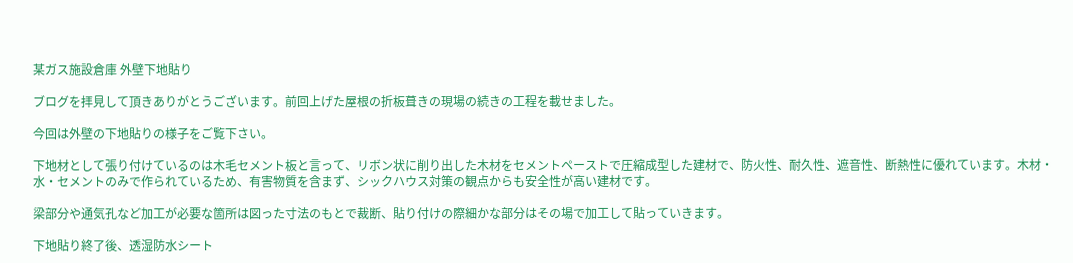某ガス施設倉庫 外壁下地貼り

ブログを拝見して頂きありがとうございます。前回上げた屋根の折板葺きの現場の続きの工程を載せました。

今回は外壁の下地貼りの様子をご覧下さい。

下地材として張り付けているのは木毛セメント板と言って、リボン状に削り出した木材をセメントペーストで圧縮成型した建材で、防火性、耐久性、遮音性、断熱性に優れています。木材・水・セメントのみで作られているため、有害物質を含まず、シックハウス対策の観点からも安全性が高い建材です。

梁部分や通気孔など加工が必要な箇所は図った寸法のもとで裁断、貼り付けの際細かな部分はその場で加工して貼っていきます。

下地貼り終了後、透湿防水シート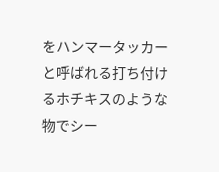をハンマータッカーと呼ばれる打ち付けるホチキスのような物でシー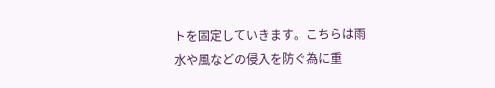トを固定していきます。こちらは雨水や風などの侵入を防ぐ為に重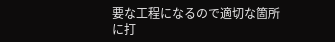要な工程になるので適切な箇所に打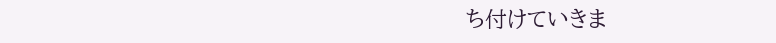ち付けていきま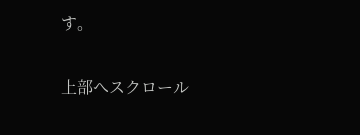す。

上部へスクロール